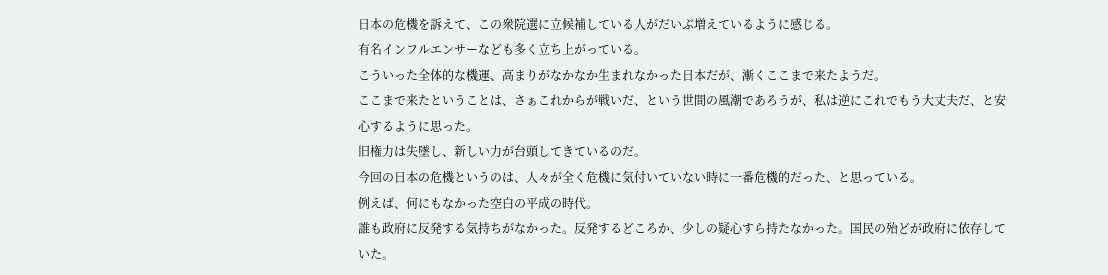日本の危機を訴えて、この衆院選に立候補している人がだいぶ増えているように感じる。
有名インフルエンサーなども多く立ち上がっている。
こういった全体的な機運、高まりがなかなか生まれなかった日本だが、漸くここまで来たようだ。
ここまで来たということは、さぁこれからが戦いだ、という世間の風潮であろうが、私は逆にこれでもう大丈夫だ、と安心するように思った。
旧権力は失墜し、新しい力が台頭してきているのだ。
今回の日本の危機というのは、人々が全く危機に気付いていない時に一番危機的だった、と思っている。
例えば、何にもなかった空白の平成の時代。
誰も政府に反発する気持ちがなかった。反発するどころか、少しの疑心すら持たなかった。国民の殆どが政府に依存していた。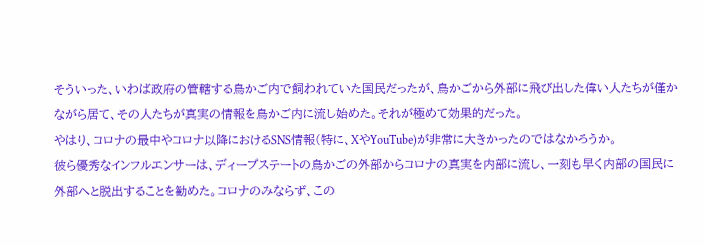そういった、いわば政府の管轄する鳥かご内で飼われていた国民だったが、鳥かごから外部に飛び出した偉い人たちが僅かながら居て、その人たちが真実の情報を鳥かご内に流し始めた。それが極めて効果的だった。
やはり、コロナの最中やコロナ以降におけるSNS情報(特に、XやYouTube)が非常に大きかったのではなかろうか。
彼ら優秀なインフルエンサーは、ディープステートの鳥かごの外部からコロナの真実を内部に流し、一刻も早く内部の国民に外部へと脱出することを勧めた。コロナのみならず、この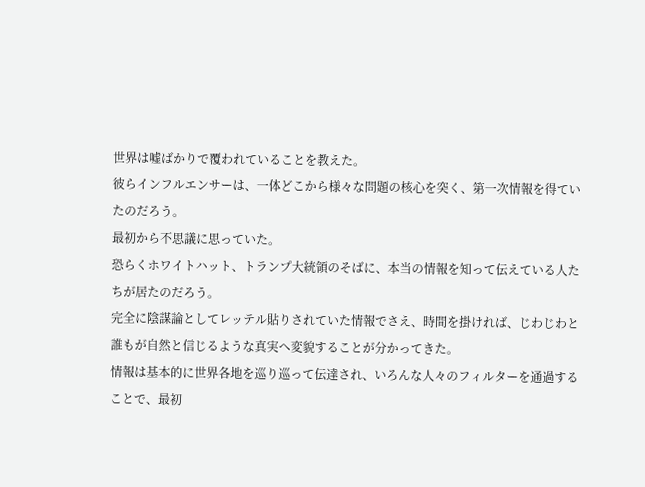世界は嘘ばかりで覆われていることを教えた。
彼らインフルエンサーは、一体どこから様々な問題の核心を突く、第一次情報を得ていたのだろう。
最初から不思議に思っていた。
恐らくホワイトハット、トランプ大統領のそばに、本当の情報を知って伝えている人たちが居たのだろう。
完全に陰謀論としてレッテル貼りされていた情報でさえ、時間を掛ければ、じわじわと誰もが自然と信じるような真実へ変貌することが分かってきた。
情報は基本的に世界各地を巡り巡って伝達され、いろんな人々のフィルターを通過することで、最初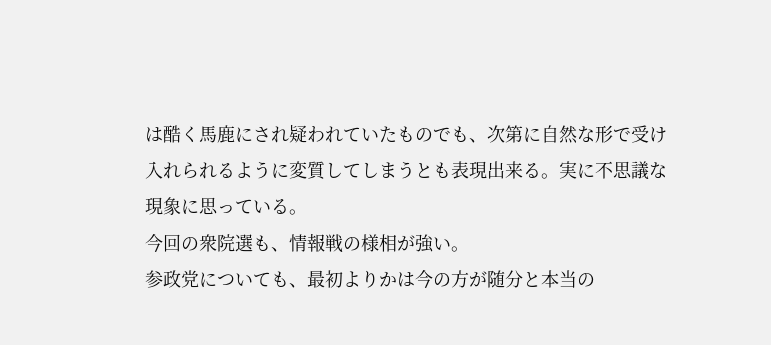は酷く馬鹿にされ疑われていたものでも、次第に自然な形で受け入れられるように変質してしまうとも表現出来る。実に不思議な現象に思っている。
今回の衆院選も、情報戦の様相が強い。
参政党についても、最初よりかは今の方が随分と本当の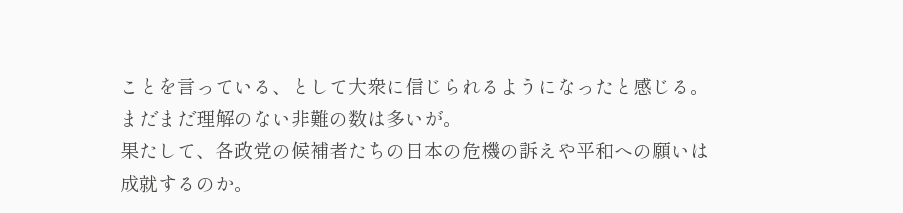ことを言っている、として大衆に信じられるようになったと感じる。まだまだ理解のない非難の数は多いが。
果たして、各政党の候補者たちの日本の危機の訴えや平和への願いは成就するのか。